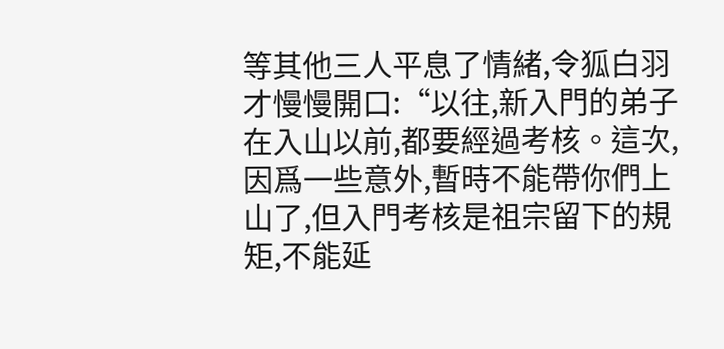等其他三人平息了情緒,令狐白羽才慢慢開口:“以往,新入門的弟子在入山以前,都要經過考核。這次,因爲一些意外,暫時不能帶你們上山了,但入門考核是祖宗留下的規矩,不能延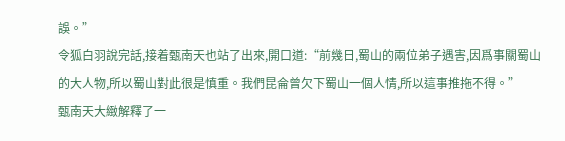誤。”
令狐白羽說完話,接着甄南天也站了出來,開口道:“前幾日,蜀山的兩位弟子遇害,因爲事關蜀山的大人物,所以蜀山對此很是慎重。我們昆侖曾欠下蜀山一個人情,所以這事推拖不得。”
甄南天大緻解釋了一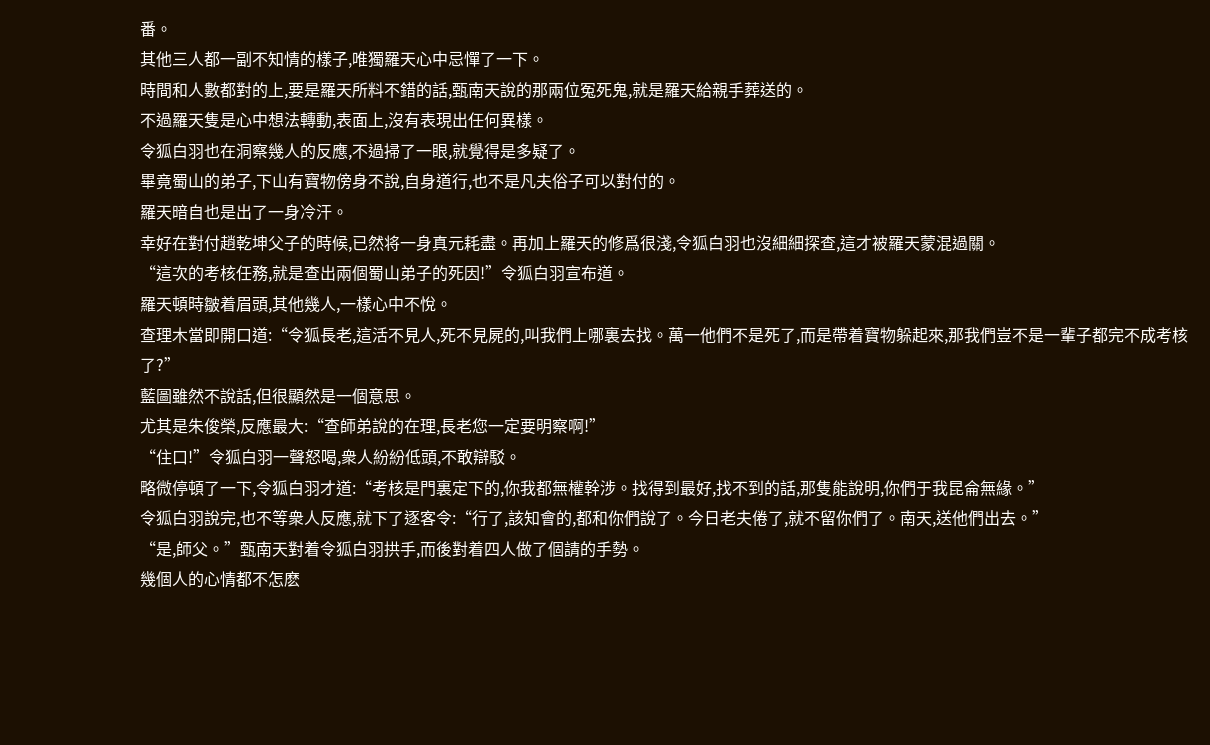番。
其他三人都一副不知情的樣子,唯獨羅天心中忌憚了一下。
時間和人數都對的上,要是羅天所料不錯的話,甄南天說的那兩位冤死鬼,就是羅天給親手葬送的。
不過羅天隻是心中想法轉動,表面上,沒有表現出任何異樣。
令狐白羽也在洞察幾人的反應,不過掃了一眼,就覺得是多疑了。
畢竟蜀山的弟子,下山有寶物傍身不說,自身道行,也不是凡夫俗子可以對付的。
羅天暗自也是出了一身冷汗。
幸好在對付趙乾坤父子的時候,已然将一身真元耗盡。再加上羅天的修爲很淺,令狐白羽也沒細細探查,這才被羅天蒙混過關。
“這次的考核任務,就是查出兩個蜀山弟子的死因!”令狐白羽宣布道。
羅天頓時皺着眉頭,其他幾人,一樣心中不悅。
查理木當即開口道:“令狐長老,這活不見人,死不見屍的,叫我們上哪裏去找。萬一他們不是死了,而是帶着寶物躲起來,那我們豈不是一輩子都完不成考核了?”
藍圖雖然不說話,但很顯然是一個意思。
尤其是朱俊榮,反應最大:“查師弟說的在理,長老您一定要明察啊!”
“住口!”令狐白羽一聲怒喝,衆人紛紛低頭,不敢辯駁。
略微停頓了一下,令狐白羽才道:“考核是門裏定下的,你我都無權幹涉。找得到最好,找不到的話,那隻能說明,你們于我昆侖無緣。”
令狐白羽說完,也不等衆人反應,就下了逐客令:“行了,該知會的,都和你們說了。今日老夫倦了,就不留你們了。南天,送他們出去。”
“是,師父。”甄南天對着令狐白羽拱手,而後對着四人做了個請的手勢。
幾個人的心情都不怎麽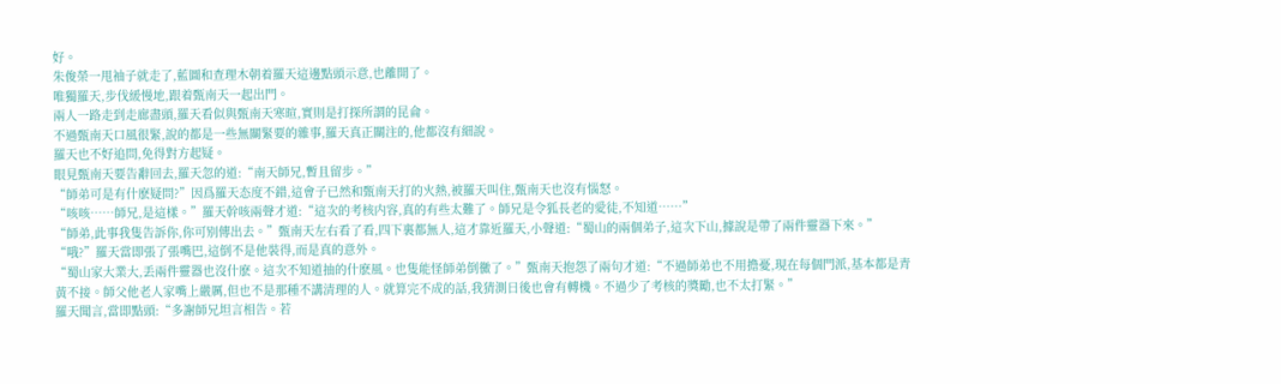好。
朱俊榮一甩袖子就走了,藍圖和查理木朝着羅天這邊點頭示意,也離開了。
唯獨羅天,步伐緩慢地,跟着甄南天一起出門。
兩人一路走到走廊盡頭,羅天看似與甄南天寒暄,實則是打探所謂的昆侖。
不過甄南天口風很緊,說的都是一些無關緊要的雜事,羅天真正關注的,他都沒有細說。
羅天也不好追問,免得對方起疑。
眼見甄南天要告辭回去,羅天忽的道:“南天師兄,暫且留步。”
“師弟可是有什麽疑問?”因爲羅天态度不錯,這會子已然和甄南天打的火熱,被羅天叫住,甄南天也沒有惱怒。
“咳咳……師兄,是這樣。”羅天幹咳兩聲才道:“這次的考核内容,真的有些太難了。師兄是令狐長老的愛徒,不知道……”
“師弟,此事我隻告訴你,你可别傳出去。”甄南天左右看了看,四下裏都無人,這才靠近羅天,小聲道:“蜀山的兩個弟子,這次下山,據說是帶了兩件靈器下來。”
“哦?”羅天當即張了張嘴巴,這倒不是他裝得,而是真的意外。
“蜀山家大業大,丢兩件靈器也沒什麽。這次不知道抽的什麽風。也隻能怪師弟倒黴了。”甄南天抱怨了兩句才道:“不過師弟也不用擔憂,現在每個門派,基本都是青黃不接。師父他老人家嘴上嚴厲,但也不是那種不講清理的人。就算完不成的話,我猜測日後也會有轉機。不過少了考核的獎勵,也不太打緊。”
羅天聞言,當即點頭:“多謝師兄坦言相告。若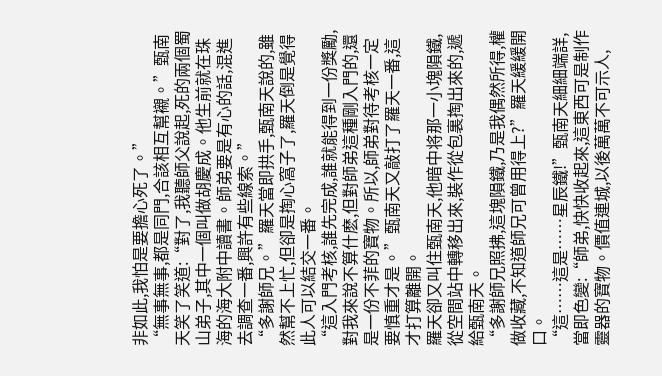非如此,我怕是要擔心死了。”
“無事無事,都是同門,合該相互幫襯。”甄南天笑了笑道:“對了,我聽師父說起,死的兩個蜀山弟子,其中一個叫做胡慶成。他生前就在珠海的海大附中讀書。師弟要是有心的話,混進去調查一番,興許有些線索。”
“多謝師兄。”羅天當即拱手,甄南天說的,雖然幫不上忙,但卻是掏心窩子了,羅天倒是覺得此人可以結交一番。
“這入門考核,誰先完成,誰就能得到一份獎勵,對我來說不算什麽,但對師弟這種剛入門的,還是一份不菲的寶物。所以,師弟對待考核一定要慎重才是。”甄南天又敲打了羅天一番,這才打算離開。
羅天卻又叫住甄南天,他暗中将那一小塊隕鐵,從空間站中轉移出來,裝作從包裏掏出來的,遞給甄南天。
“多謝師兄照拂,這塊隕鐵,乃是我偶然所得,權做收藏,不知道師兄可曾用得上?”羅天緩緩開口。
“這……這是……星辰鐵!”甄南天細細端詳,當即色變:“師弟,快快收起來,這東西可是制作靈器的寶物。價值連城,以後萬萬不可示人,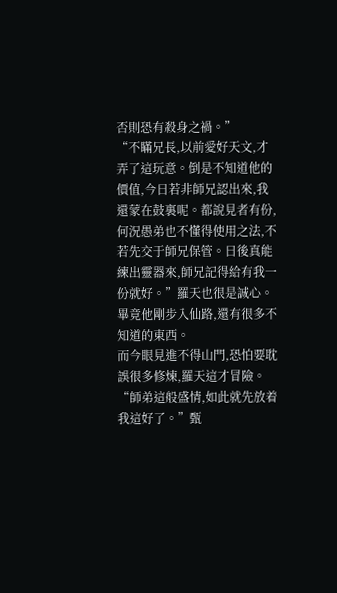否則恐有殺身之禍。”
“不瞞兄長,以前愛好天文,才弄了這玩意。倒是不知道他的價值,今日若非師兄認出來,我還蒙在鼓裏呢。都說見者有份,何況愚弟也不懂得使用之法,不若先交于師兄保管。日後真能練出靈器來,師兄記得給有我一份就好。”羅天也很是誠心。
畢竟他剛步入仙路,還有很多不知道的東西。
而今眼見進不得山門,恐怕要耽誤很多修煉,羅天這才冒險。
“師弟這般盛情,如此就先放着我這好了。”甄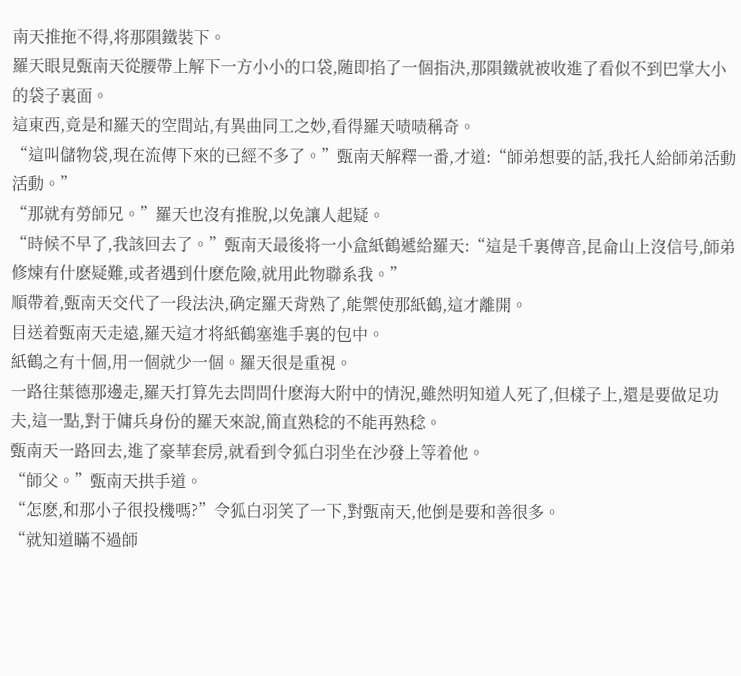南天推拖不得,将那隕鐵裝下。
羅天眼見甄南天從腰帶上解下一方小小的口袋,随即掐了一個指決,那隕鐵就被收進了看似不到巴掌大小的袋子裏面。
這東西,竟是和羅天的空間站,有異曲同工之妙,看得羅天啧啧稱奇。
“這叫儲物袋,現在流傳下來的已經不多了。”甄南天解釋一番,才道:“師弟想要的話,我托人給師弟活動活動。”
“那就有勞師兄。”羅天也沒有推脫,以免讓人起疑。
“時候不早了,我該回去了。”甄南天最後将一小盒紙鶴遞給羅天:“這是千裏傳音,昆侖山上沒信号,師弟修煉有什麽疑難,或者遇到什麽危險,就用此物聯系我。”
順帶着,甄南天交代了一段法決,确定羅天背熟了,能禦使那紙鶴,這才離開。
目送着甄南天走遠,羅天這才将紙鶴塞進手裏的包中。
紙鶴之有十個,用一個就少一個。羅天很是重視。
一路往葉德那邊走,羅天打算先去問問什麽海大附中的情況,雖然明知道人死了,但樣子上,還是要做足功夫,這一點,對于傭兵身份的羅天來說,簡直熟稔的不能再熟稔。
甄南天一路回去,進了豪華套房,就看到令狐白羽坐在沙發上等着他。
“師父。”甄南天拱手道。
“怎麽,和那小子很投機嗎?”令狐白羽笑了一下,對甄南天,他倒是要和善很多。
“就知道瞞不過師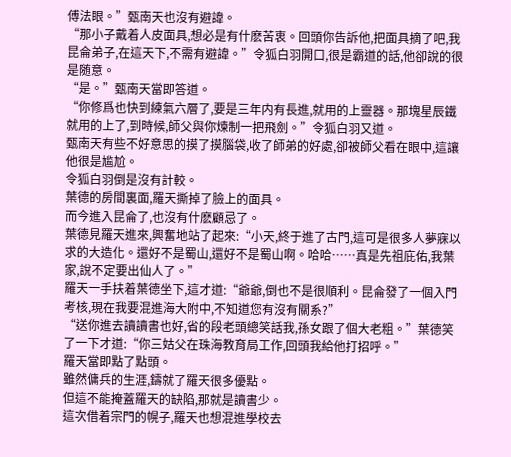傅法眼。”甄南天也沒有避諱。
“那小子戴着人皮面具,想必是有什麽苦衷。回頭你告訴他,把面具摘了吧,我昆侖弟子,在這天下,不需有避諱。”令狐白羽開口,很是霸道的話,他卻說的很是随意。
“是。”甄南天當即答道。
“你修爲也快到練氣六層了,要是三年内有長進,就用的上靈器。那塊星辰鐵就用的上了,到時候,師父與你煉制一把飛劍。”令狐白羽又道。
甄南天有些不好意思的摸了摸腦袋,收了師弟的好處,卻被師父看在眼中,這讓他很是尴尬。
令狐白羽倒是沒有計較。
葉德的房間裏面,羅天撕掉了臉上的面具。
而今進入昆侖了,也沒有什麽顧忌了。
葉德見羅天進來,興奮地站了起來:“小天,終于進了古門,這可是很多人夢寐以求的大造化。還好不是蜀山,還好不是蜀山啊。哈哈……真是先祖庇佑,我葉家,說不定要出仙人了。”
羅天一手扶着葉德坐下,這才道:“爺爺,倒也不是很順利。昆侖發了一個入門考核,現在我要混進海大附中,不知道您有沒有關系?”
“送你進去讀讀書也好,省的段老頭總笑話我,孫女跟了個大老粗。”葉德笑了一下才道:“你三姑父在珠海教育局工作,回頭我給他打招呼。”
羅天當即點了點頭。
雖然傭兵的生涯,鑄就了羅天很多優點。
但這不能掩蓋羅天的缺陷,那就是讀書少。
這次借着宗門的幌子,羅天也想混進學校去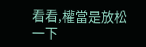看看,權當是放松一下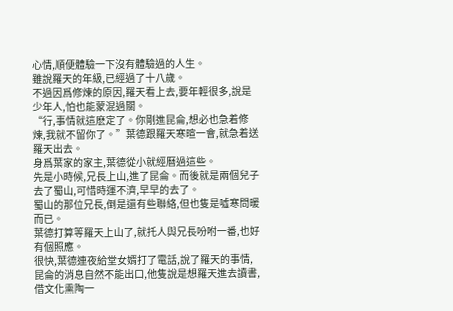心情,順便體驗一下沒有體驗過的人生。
雖說羅天的年級,已經過了十八歲。
不過因爲修煉的原因,羅天看上去,要年輕很多,說是少年人,怕也能蒙混過關。
“行,事情就這麽定了。你剛進昆侖,想必也急着修煉,我就不留你了。”葉德跟羅天寒暄一會,就急着送羅天出去。
身爲葉家的家主,葉德從小就經曆過這些。
先是小時候,兄長上山,進了昆侖。而後就是兩個兒子去了蜀山,可惜時運不濟,早早的去了。
蜀山的那位兄長,倒是還有些聯絡,但也隻是噓寒問暖而已。
葉德打算等羅天上山了,就托人與兄長吩咐一番,也好有個照應。
很快,葉德連夜給堂女婿打了電話,說了羅天的事情,昆侖的消息自然不能出口,他隻說是想羅天進去讀書,借文化熏陶一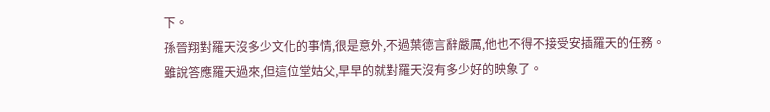下。
孫晉翔對羅天沒多少文化的事情,很是意外,不過葉德言辭嚴厲,他也不得不接受安插羅天的任務。
雖說答應羅天過來,但這位堂姑父,早早的就對羅天沒有多少好的映象了。